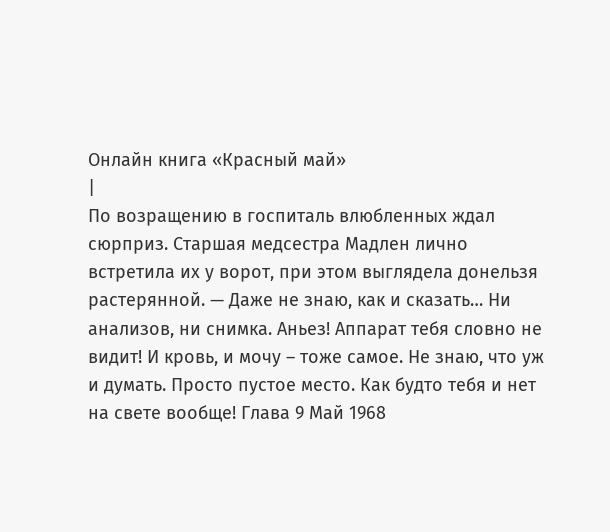Онлайн книга «Красный май»
|
По возращению в госпиталь влюбленных ждал сюрприз. Старшая медсестра Мадлен лично встретила их у ворот, при этом выглядела донельзя растерянной. — Даже не знаю, как и сказать… Ни анализов, ни снимка. Аньез! Аппарат тебя словно не видит! И кровь, и мочу – тоже самое. Не знаю, что уж и думать. Просто пустое место. Как будто тебя и нет на свете вообще! Глава 9 Май 1968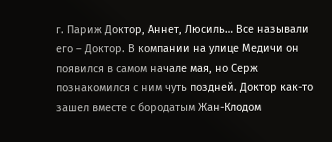г. Париж Доктор, Аннет, Люсиль… Все называли его – Доктор. В компании на улице Медичи он появился в самом начале мая, но Серж познакомился с ним чуть поздней. Доктор как-то зашел вместе с бородатым Жан-Клодом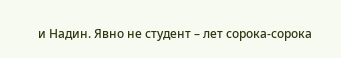и Надин. Явно не студент – лет сорока-сорока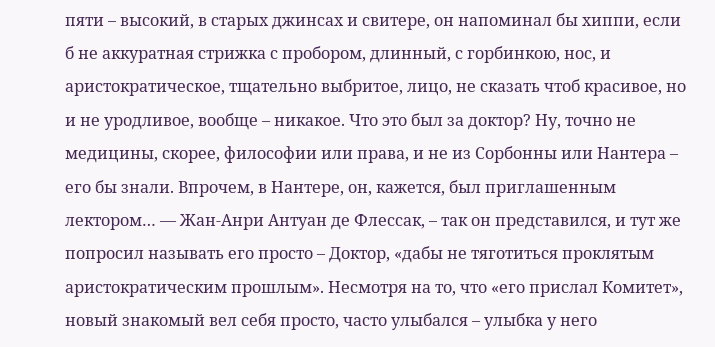пяти – высокий, в старых джинсах и свитере, он напоминал бы хиппи, если б не аккуратная стрижка с пробором, длинный, с горбинкою, нос, и аристократическое, тщательно выбритое, лицо, не сказать чтоб красивое, но и не уродливое, вообще – никакое. Что это был за доктор? Ну, точно не медицины, скорее, философии или права, и не из Сорбонны или Нантера – его бы знали. Впрочем, в Нантере, он, кажется, был приглашенным лектором… — Жан-Анри Антуан де Флессак, – так он представился, и тут же попросил называть его просто – Доктор, «дабы не тяготиться проклятым аристократическим прошлым». Несмотря на то, что «его прислал Комитет», новый знакомый вел себя просто, часто улыбался – улыбка у него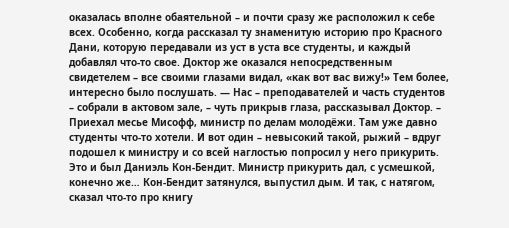оказалась вполне обаятельной – и почти сразу же расположил к себе всех. Особенно, когда рассказал ту знаменитую историю про Красного Дани, которую передавали из уст в уста все студенты, и каждый добавлял что-то свое. Доктор же оказался непосредственным свидетелем – все своими глазами видал, «как вот вас вижу!» Тем более, интересно было послушать. — Нас – преподавателей и часть студентов – собрали в актовом зале, – чуть прикрыв глаза, рассказывал Доктор. – Приехал месье Мисофф, министр по делам молодёжи. Там уже давно студенты что-то хотели. И вот один – невысокий такой, рыжий – вдруг подошел к министру и со всей наглостью попросил у него прикурить. Это и был Даниэль Кон-Бендит. Министр прикурить дал, с усмешкой, конечно же… Кон-Бендит затянулся, выпустил дым. И так, с натягом, сказал что-то про книгу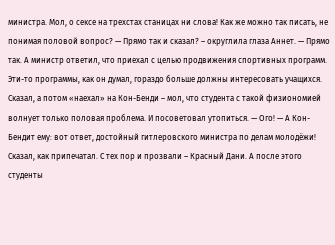министра. Мол, о сексе на трехстах станицах ни слова! Как же можно так писать, не понимая половой вопрос? — Прямо так и сказал? – округлила глаза Аннет. — Прямо так. А министр ответил, что приехал с целью продвижения спортивных программ. Эти-то программы, как он думал, гораздо больше должны интересовать учащихся. Сказал, а потом «наехал» на Кон-Бенди – мол, что студента с такой физиономией волнует только половая проблема. И посоветовал утопиться. — Ого! — А Кон-Бендит ему: вот ответ, достойный гитлеровского министра по делам молодёжи! Сказал, как припечатал. С тех пор и прозвали – Красный Дани. А после этого студенты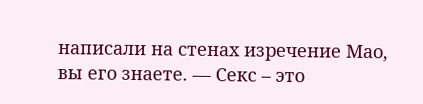написали на стенах изречение Мао, вы его знаете. — Секс – это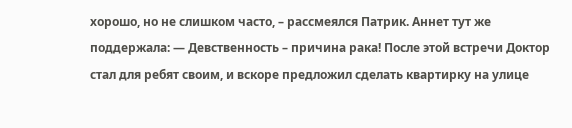хорошо, но не слишком часто, – рассмеялся Патрик. Аннет тут же поддержала: — Девственность – причина рака! После этой встречи Доктор стал для ребят своим, и вскоре предложил сделать квартирку на улице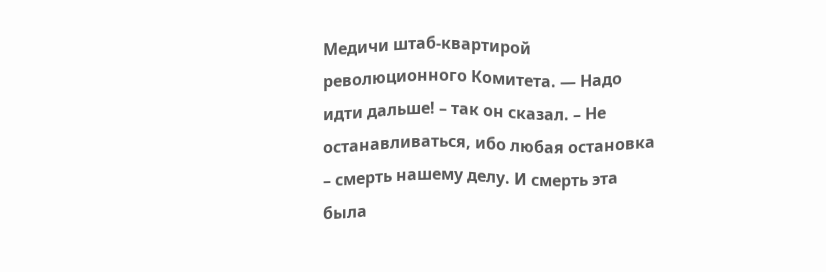Медичи штаб-квартирой революционного Комитета. — Надо идти дальше! – так он сказал. – Не останавливаться, ибо любая остановка – смерть нашему делу. И смерть эта была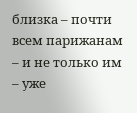близка – почти всем парижанам – и не только им – уже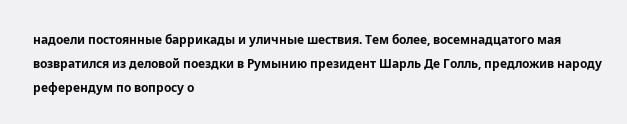надоели постоянные баррикады и уличные шествия. Тем более, восемнадцатого мая возвратился из деловой поездки в Румынию президент Шарль Де Голль, предложив народу референдум по вопросу о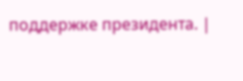поддержке президента. |